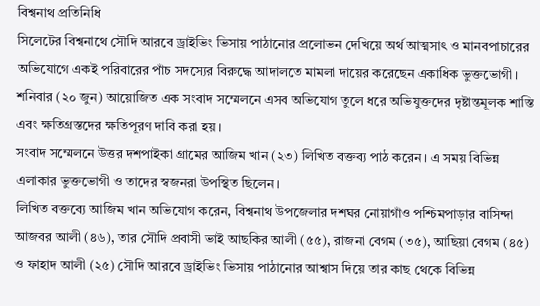বিশ্বনাথ প্রতিনিধি
সিলেটের বিশ্বনাথে সৌদি আরবে ড্রাইভিং ভিসায় পাঠানোর প্রলোভন দেখিয়ে অর্থ আত্মসাৎ ও মানবপাচারের অভিযোগে একই পরিবারের পাঁচ সদস্যের বিরুদ্ধে আদালতে মামলা দায়ের করেছেন একাধিক ভুক্তভোগী। শনিবার (২০ জুন) আয়োজিত এক সংবাদ সম্মেলনে এসব অভিযোগ তুলে ধরে অভিযুক্তদের দৃষ্টান্তমূলক শাস্তি এবং ক্ষতিগ্রস্তদের ক্ষতিপূরণ দাবি করা হয়।
সংবাদ সম্মেলনে উত্তর দশপাইকা গ্রামের আজিম খান (২৩) লিখিত বক্তব্য পাঠ করেন। এ সময় বিভিন্ন এলাকার ভুক্তভোগী ও তাদের স্বজনরা উপস্থিত ছিলেন।
লিখিত বক্তব্যে আজিম খান অভিযোগ করেন, বিশ্বনাথ উপজেলার দশঘর নোয়াগাঁও পশ্চিমপাড়ার বাসিন্দা আজবর আলী (৪৬), তার সৌদি প্রবাসী ভাই আছকির আলী (৫৫), রাজনা বেগম (৩৫), আছিয়া বেগম (৪৫) ও ফাহাদ আলী (২৫) সৌদি আরবে ড্রাইভিং ভিসায় পাঠানোর আশ্বাস দিয়ে তার কাছ থেকে বিভিন্ন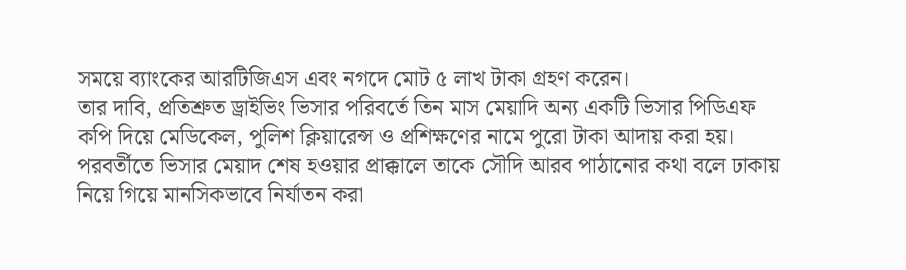সময়ে ব্যাংকের আরটিজিএস এবং নগদে মোট ৫ লাখ টাকা গ্রহণ করেন।
তার দাবি, প্রতিশ্রুত ড্রাইভিং ভিসার পরিবর্তে তিন মাস মেয়াদি অন্য একটি ভিসার পিডিএফ কপি দিয়ে মেডিকেল, পুলিশ ক্লিয়ারেন্স ও প্রশিক্ষণের নামে পুরো টাকা আদায় করা হয়। পরবর্তীতে ভিসার মেয়াদ শেষ হওয়ার প্রাক্কালে তাকে সৌদি আরব পাঠানোর কথা বলে ঢাকায় নিয়ে গিয়ে মানসিকভাবে নির্যাতন করা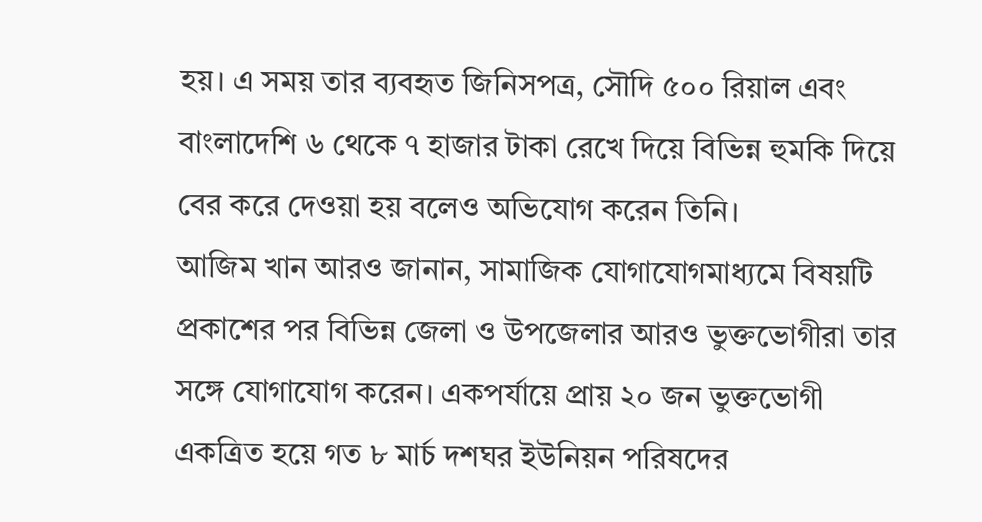হয়। এ সময় তার ব্যবহৃত জিনিসপত্র, সৌদি ৫০০ রিয়াল এবং বাংলাদেশি ৬ থেকে ৭ হাজার টাকা রেখে দিয়ে বিভিন্ন হুমকি দিয়ে বের করে দেওয়া হয় বলেও অভিযোগ করেন তিনি।
আজিম খান আরও জানান, সামাজিক যোগাযোগমাধ্যমে বিষয়টি প্রকাশের পর বিভিন্ন জেলা ও উপজেলার আরও ভুক্তভোগীরা তার সঙ্গে যোগাযোগ করেন। একপর্যায়ে প্রায় ২০ জন ভুক্তভোগী একত্রিত হয়ে গত ৮ মার্চ দশঘর ইউনিয়ন পরিষদের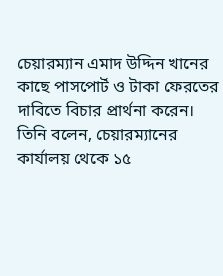চেয়ারম্যান এমাদ উদ্দিন খানের কাছে পাসপোর্ট ও টাকা ফেরতের দাবিতে বিচার প্রার্থনা করেন।
তিনি বলেন, চেয়ারম্যানের কার্যালয় থেকে ১৫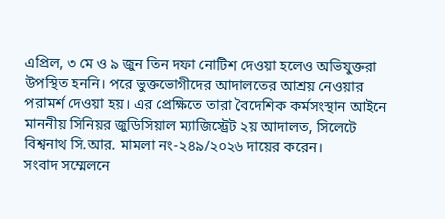এপ্রিল, ৩ মে ও ৯ জুন তিন দফা নোটিশ দেওয়া হলেও অভিযুক্তরা উপস্থিত হননি। পরে ভুক্তভোগীদের আদালতের আশ্রয় নেওয়ার পরামর্শ দেওয়া হয়। এর প্রেক্ষিতে তারা বৈদেশিক কর্মসংস্থান আইনে মাননীয় সিনিয়র জুডিসিয়াল ম্যাজিস্ট্রেট ২য় আদালত, সিলেটে বিশ্বনাথ সি.আর. মামলা নং-২৪৯/২০২৬ দায়ের করেন।
সংবাদ সম্মেলনে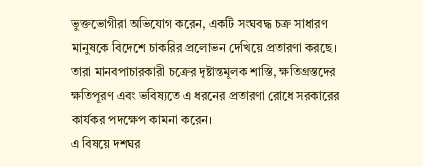ভুক্তভোগীরা অভিযোগ করেন, একটি সংঘবদ্ধ চক্র সাধারণ মানুষকে বিদেশে চাকরির প্রলোভন দেখিয়ে প্রতারণা করছে। তারা মানবপাচারকারী চক্রের দৃষ্টান্তমূলক শাস্তি, ক্ষতিগ্রস্তদের ক্ষতিপূরণ এবং ভবিষ্যতে এ ধরনের প্রতারণা রোধে সরকারের কার্যকর পদক্ষেপ কামনা করেন।
এ বিষয়ে দশঘর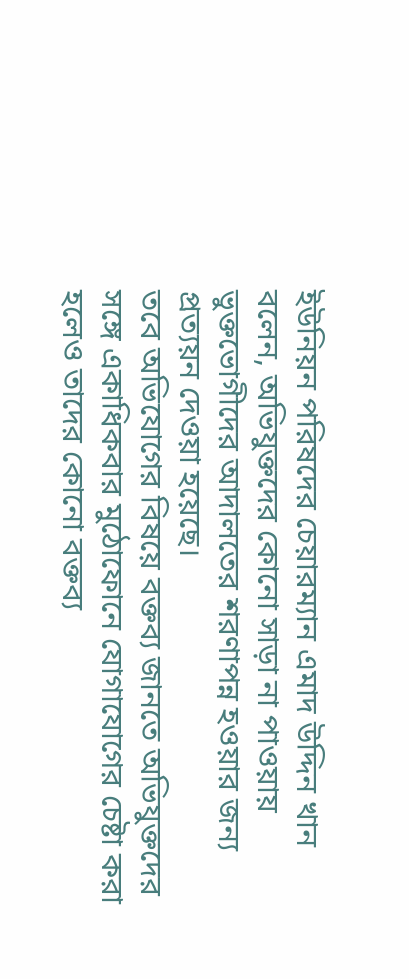ইউনিয়ন পরিষদের চেয়ারম্যান এমাদ উদ্দিন খান বলেন, অভিযুক্তদের কোনো সাড়া না পাওয়ায় ভুক্তভোগীদের আদালতের শরণাপন্ন হওয়ার জন্য প্রত্যয়ন দেওয়া হয়েছে।
তবে অভিযোগের বিষয়ে বক্তব্য জানতে অভিযুক্তদের সঙ্গে একাধিকবার মুঠোফোনে যোগাযোগের চেষ্টা করা হলেও তাদের কোনো বক্তব্য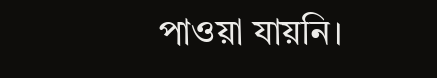পাওয়া যায়নি।